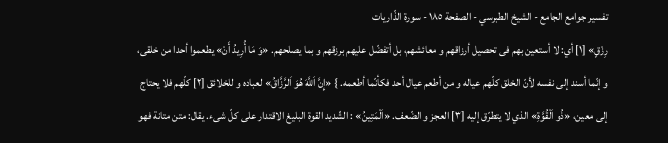تفسير جوامع الجامع - الشيخ الطبرسي - الصفحة ١٨٥ - سورة الذّاريات
رِزْقٍ» [١] أي: لا أستعين بهم فى تحصيل أرزاقهم و معائشهم، بل أتفضّل عليهم برزقهم و بما يصلحهم. «وَ مَا أُرِيدُ أَنْ» يطعموا أحدا من خلقى، و إنّما أسند إلى نفسه لأنّ الخلق كلّهم عياله و من أطعم عيال أحد فكأنّما أطعمه. } «إِنَّ اَللَّهَ هُوَ اَلرَّزَّاقُ» لعباده و للخلائق [٢] كلّهم فلا يحتاج إلى معين، «ذُو اَلْقُوَّةِ» الذي لا يتطرّق إليه [٣] العجز و الضّعف. «اَلْمَتِينُ» : الشّديد القوة البليغ الاقتدار على كلّ شىء. يقال: متن متانة فهو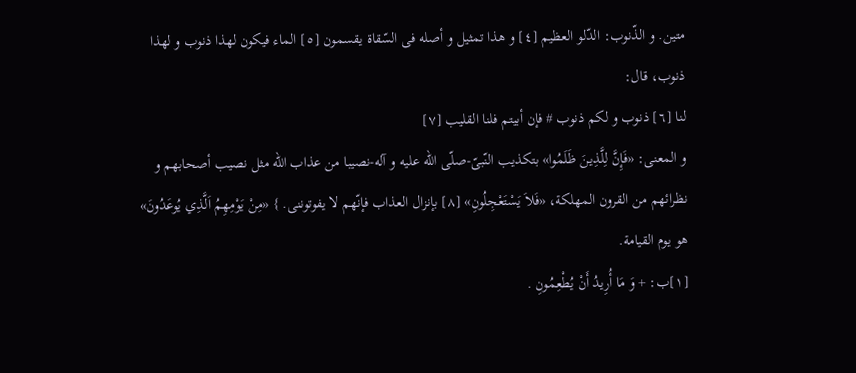متين. و الذّنوب: الدّلو العظيم [٤] و هذا تمثيل و أصله فى السّقاة يقسمون [٥] الماء فيكون لهذا ذنوب و لهذا ذنوب، قال:
لنا [٦] ذنوب و لكم ذنوب # فإن أبيتم فلنا القليب [٧]
و المعنى: «فَإِنَّ لِلَّذِينَ ظَلَمُوا» بتكذيب النّبىّ-صلّى اللّه عليه و آله-نصيبا من عذاب اللّه مثل نصيب أصحابهم و نظرائهم من القرون المهلكة، «فَلاَ يَسْتَعْجِلُونِ» [٨] بإنزال العذاب فإنّهم لا يفوتوننى. } «مِنْ يَوْمِهِمُ اَلَّذِي يُوعَدُونَ» هو يوم القيامة.
[١]ب: + وَ مَا أُرِيدُ أَنْ يُطْعِمُونِ .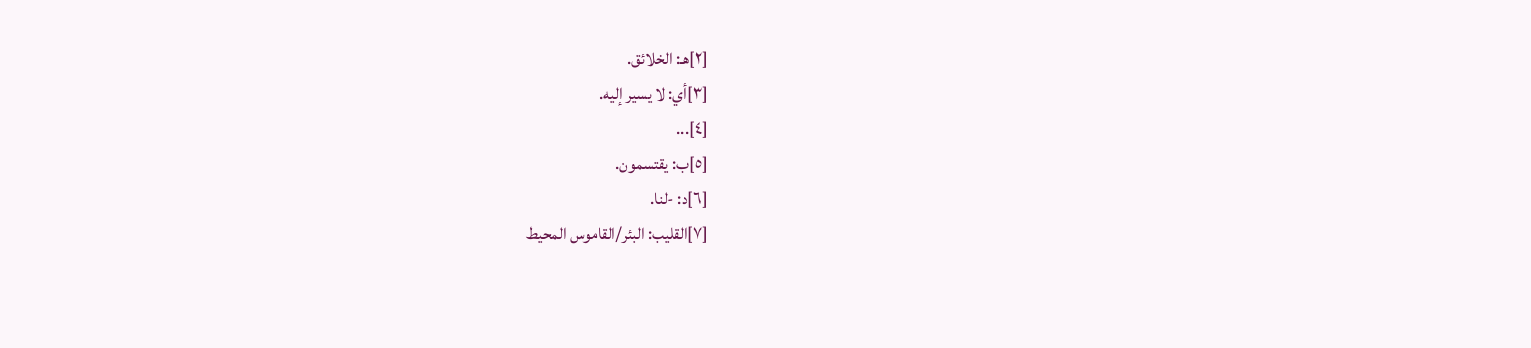[٢]هـ: الخلائق.
[٣]أي: لا يسير إليه.
[٤]...
[٥]ب: يقتسمون.
[٦]د: -لنا.
[٧]القليب: البئر/القاموس المحيط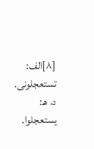[٨]الف: تستعجلونى. د، هـ: يستعجلوا.